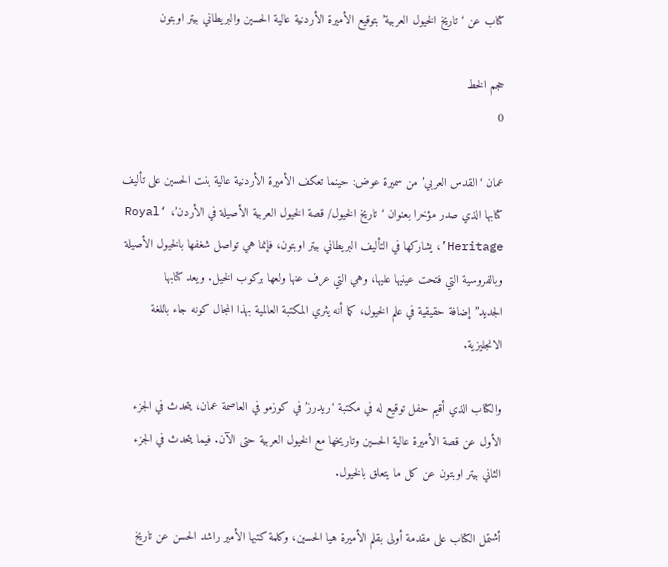كتاب عن ‘تاريخ الخيول العربية’ بتوقيع الأميرة الأردنية عالية الحسين والبريطاني بيتر اوبتون

حجم الخط
0

عمان ‘القدس العربي’ من سميرة عوض: حينما تعكف الأميرة الأردنية عالية بنت الحسين على تأليف كتابها الذي صدر مؤخرا بعنوان ‘تاريخ الخيول/ قصة الخيول العربية الأصيلة في الأردن’، ‘Royal Heritage’، يشاركها في التأليف البريطاني بيتر اوبتون، فإنما هي تواصل شغفها بالخيول الأصيلة وبالفروسية التي فتحت عينيها عليها، وهي التي عرف عنها ولعها بركوب الخيل. ويعد كتابها الجديد”إضافة حقيقية في علم الخيول، كما أنه يثري المكتبة العالمية بهذا المجال كونه جاء باللغة الانجليزية.

والكتاب الذي أقيم حفل توقيع له في مكتبة ‘ريدرز’ في كوزمو في العاصمة عمان، يتحدث في الجزء الأول عن قصة الأميرة عالية الحسين وتاريخها مع الخيول العربية حتى الآن. فيما يتحدث في الجزء الثاني بيتر اوبتون عن كل ما يتعلق بالخيول.

أشتمل الكتاب على مقدمة أولى بقلم الأميرة هيا الحسين، وكلمة كتبها الأمير راشد الحسن عن تاريخ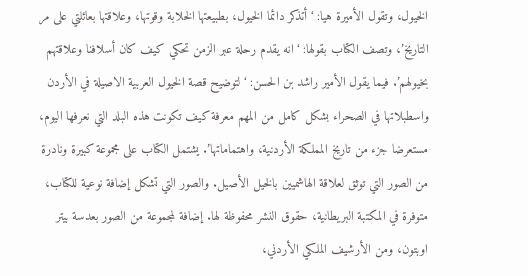الخيول، وتقول الأميرة هيا: ‘أتذكر دائما الخيول، بطبيعتها الخلابة وقوتها، وعلاقتها بعائلتي على مر التاريخ’، وتصف الكتاب بقولها: ‘انه يقدم رحلة عبر الزمن تحكي كيف كان أسلافنا وعلاقتهم بخيولهم’. فيما يقول الأمير راشد بن الحسن: ‘لتوضيح قصة الخيول العربية الاصيلة في الأردن واسطبلاتها في الصحراء بشكل كامل من المهم معرفة كيف تكونت هذه البلد التي نعرفها اليوم، مستعرضا جزء من تاريخ المملكة الأردنية، واهتماماتها’. يشتمل الكتاب على مجموعة كبيرة ونادرة من الصور التي توثق لعلاقة الهاشميين بالخيل الأصيل. والصور التي تشكل إضافة نوعية للكتاب، متوفرة في المكتبة البريطانية، حقوق النشر محفوظة لها. إضافة لمجموعة من الصور بعدسة بيتر اوبتون، ومن الأرشيف الملكي الأردني،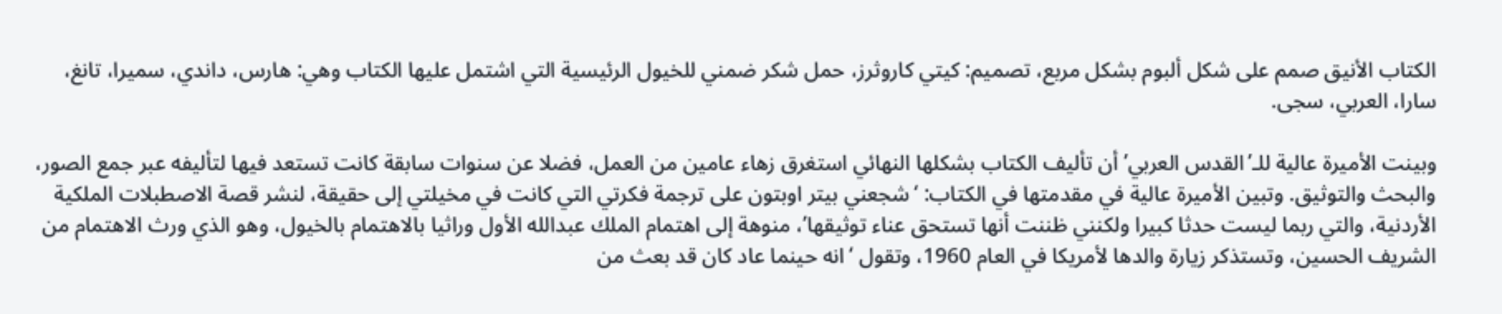الكتاب الأنيق صمم على شكل ألبوم بشكل مربع، تصميم: كيتي كاروثرز، حمل شكر ضمني للخيول الرئيسية التي اشتمل عليها الكتاب وهي: هارس، داندي، سميرا، تانغ، سارا، العربي، سجى.

وبينت الأميرة عالية للـ’القدس العربي’ أن تأليف الكتاب بشكلها النهائي استغرق زهاء عامين من العمل، فضلا عن سنوات سابقة كانت تستعد فيها لتأليفه عبر جمع الصور، والبحث والتوثيق. وتبين الأميرة عالية في مقدمتها في الكتاب: ‘شجعني بيتر اوبتون على ترجمة فكرتي التي كانت في مخيلتي إلى حقيقة، لنشر قصة الاصطبلات الملكية الأردنية، والتي ربما ليست حدثا كبيرا ولكنني ظننت أنها تستحق عناء توثيقها’، منوهة إلى اهتمام الملك عبدالله الأول وراثيا بالاهتمام بالخيول، وهو الذي ورث الاهتمام من الشريف الحسين، وتستذكر زيارة والدها لأمريكا في العام 1960، وتقول ‘انه حينما عاد كان قد بعث من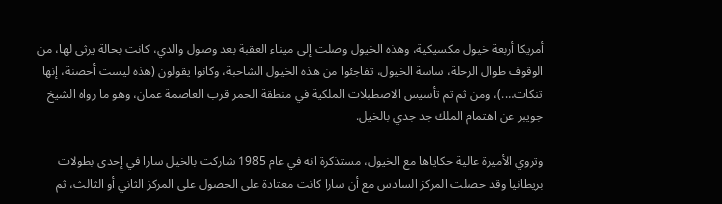أمريكا أربعة خيول مكسيكية، وهذه الخيول وصلت إلى ميناء العقبة بعد وصول والدي، كانت بحالة يرثى لها، من الوقوف طوال الرحلة، ساسة الخيول، تفاجئوا من هذه الخيول الشاحبة، وكانوا يقولون (هذه ليست أحصنة، إنها تنكات….)، ومن ثم تم تأسيس الاصطبلات الملكية في منطقة الحمر قرب العاصمة عمان، وهو ما رواه الشيخ جويبر عن اهتمام الملك جد جدي بالخيل.

وتروي الأميرة عالية حكاياها مع الخيول، مستذكرة انه في عام 1985 شاركت بالخيل سارا في إحدى بطولات بريطانيا وقد حصلت المركز السادس مع أن سارا كانت معتادة على الحصول على المركز الثاني أو الثالث، ثم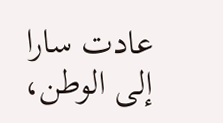عادت سارا إلى الوطن،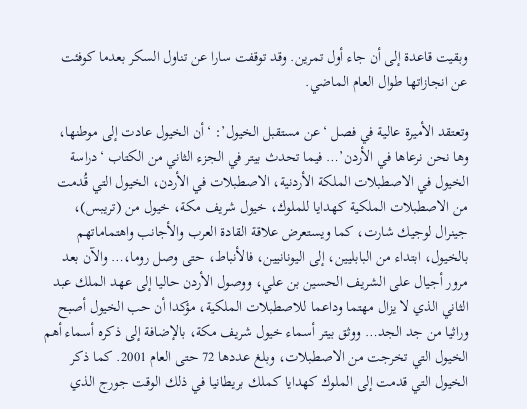وبقيت قاعدة إلى أن جاء أول تمرين. وقد توقفت سارا عن تناول السكر بعدما كوفئت عن انجازاتها طوال العام الماضي.

وتعتقد الأميرة عالية في فصل ‘عن مستقبل الخيول’: ‘أن الخيول عادت إلى موطنها، وها نحن نرعاها في الأردن’… فيما تحدث بيتر في الجزء الثاني من الكتاب ‘دراسة الخيول في الاصطبلات الملكة الأردنية، الاصطبلات في الأردن، الخيول التي قُدمت من الاصطبلات الملكية كهدايا للملوك، خيول شريف مكة، خيول من (تريبس)، جينرال لوجيك شارت، كما ويستعرض علاقة القادة العرب والأجانب واهتماماتهم بالخيول، ابتداء من البابليين، إلى اليونانيين، فالأنباط، حتى وصل روما،… والآن بعد مرور أجيال على الشريف الحسين بن علي، ووصول الأردن حاليا إلى عهد الملك عبد الثاني الذي لا يزال مهتما وداعما للاصطبلات الملكية، مؤكدا أن حب الخيول أصبح وراثيا من جد الجد… ووثق بيتر أسماء خيول شريف مكة، بالإضافة إلى ذكره أسماء أهم الخيول التي تخرجت من الاصطبلات، وبلغ عددها 72 حتى العام 2001. كما ذكر الخيول التي قدمت إلى الملوك كهدايا كملك بريطانيا في ذلك الوقت جورج الذي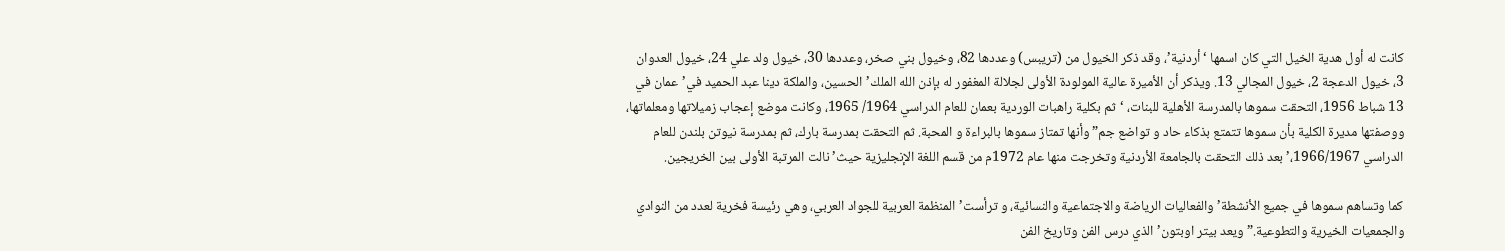كانت له أول هدية الخيل التي كان اسمها ‘أردنية’، وقد ذكر الخيول من (تريبس) وعددها 82، وخيول بني صخر، وعددها 30، خيول ولد علي 24، خيول العدوان 3، خيول الدعجة 2، خيول المجالي 13. ويذكر أن الأميرة عالية المولودة الأولى لجلالة المغفور له بإذن الله الملك’الحسين، والملكة دينا عبد الحميد في’عمان في 13 شباط 1956، التحقت سموها بالمدرسة الأهلية للبنات، ‘ثم بكلية راهبات الوردية بعمان للعام الدراسي 1964/ 1965، وكانت موضع إعجاب زميلاتها ومعلماتها، ووصفتها مديرة الكلية بأن سموها تتمتع بذكاء حاد و تواضع جم”وأنها تمتاز سموها بالبراءة و المحبة. ثم التحقت بمدرسة بارك، ثم بمدرسة نيوتن بلندن للعام الدراسي 1966/1967،’بعد ذلك التحقت بالجامعة الأردنية وتخرجت منها عام 1972م من قسم اللغة الإنجليزية حيث’نالت المرتبة الأولى بين الخريجين.

كما وتساهم سموها في جميع الأنشطة’والفعاليات الرياضة والاجتماعية والنسائية، و ترأست’المنظمة العربية للجواد العربي، وهي رئيسة فخرية لعدد من النوادي والجمعيات الخيرية والتطوعية.”ويعد بيتر اوبتون’الذي درس الفن وتاريخ الفن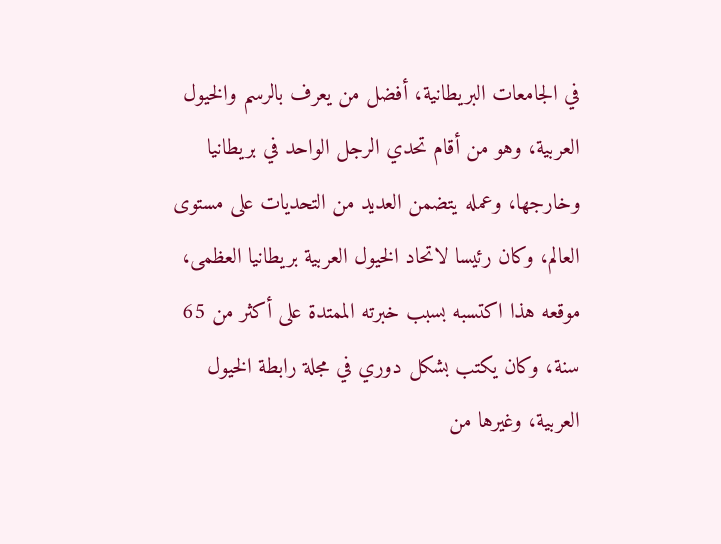في الجامعات البريطانية، أفضل من يعرف بالرسم والخيول العربية، وهو من أقام تحدي الرجل الواحد في بريطانيا وخارجها، وعمله يتضمن العديد من التحديات على مستوى العالم، وكان رئيسا لاتحاد الخيول العربية بريطانيا العظمى، موقعه هذا اكتسبه بسبب خبرته الممتدة على أكثر من 65 سنة، وكان يكتب بشكل دوري في مجلة رابطة الخيول العربية، وغيرها من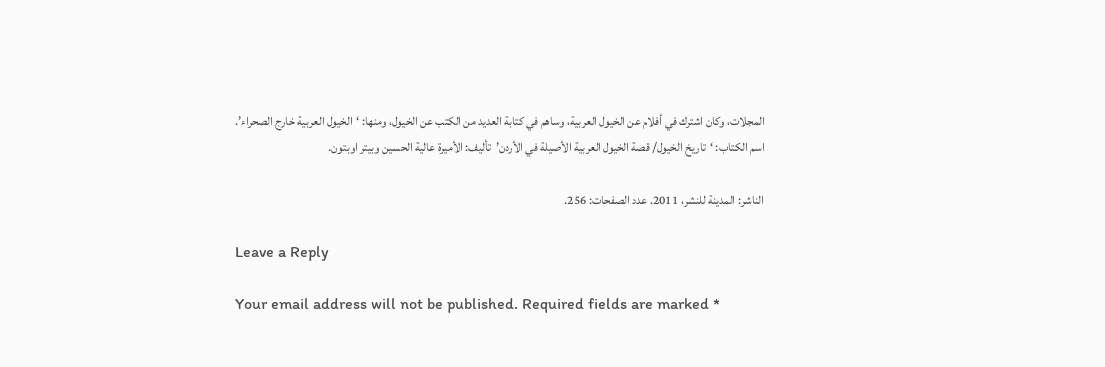المجلات، وكان اشترك في أفلام عن الخيول العربية، وساهم في كتابة العديد من الكتب عن الخيول، ومنها: ‘الخيول العربية خارج الصحراء’. اسم الكتاب: ‘تاريخ الخيول/ قصة الخيول العربية الأصيلة في الأردن’تأليف: الأميرة عالية الحسين وبيتر اوبتون.

الناشر: المدينة للنشر، 2011. عدد الصفحات: 256.

Leave a Reply

Your email address will not be published. Required fields are marked *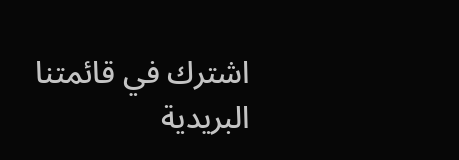اشترك في قائمتنا البريدية